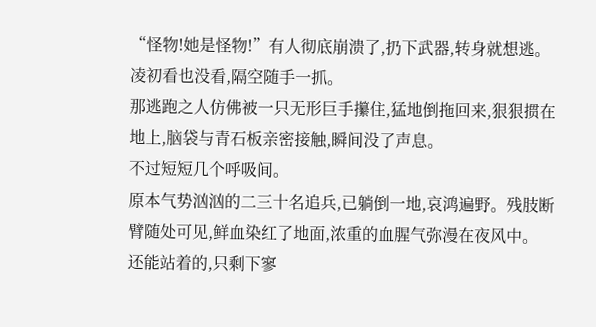“怪物!她是怪物!”有人彻底崩溃了,扔下武器,转身就想逃。
凌初看也没看,隔空随手一抓。
那逃跑之人仿佛被一只无形巨手攥住,猛地倒拖回来,狠狠掼在地上,脑袋与青石板亲密接触,瞬间没了声息。
不过短短几个呼吸间。
原本气势汹汹的二三十名追兵,已躺倒一地,哀鸿遍野。残肢断臂随处可见,鲜血染红了地面,浓重的血腥气弥漫在夜风中。
还能站着的,只剩下寥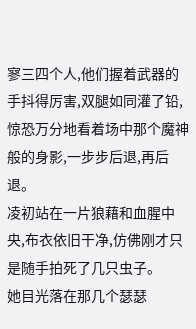寥三四个人,他们握着武器的手抖得厉害,双腿如同灌了铅,惊恐万分地看着场中那个魔神般的身影,一步步后退,再后退。
凌初站在一片狼藉和血腥中央,布衣依旧干净,仿佛刚才只是随手拍死了几只虫子。
她目光落在那几个瑟瑟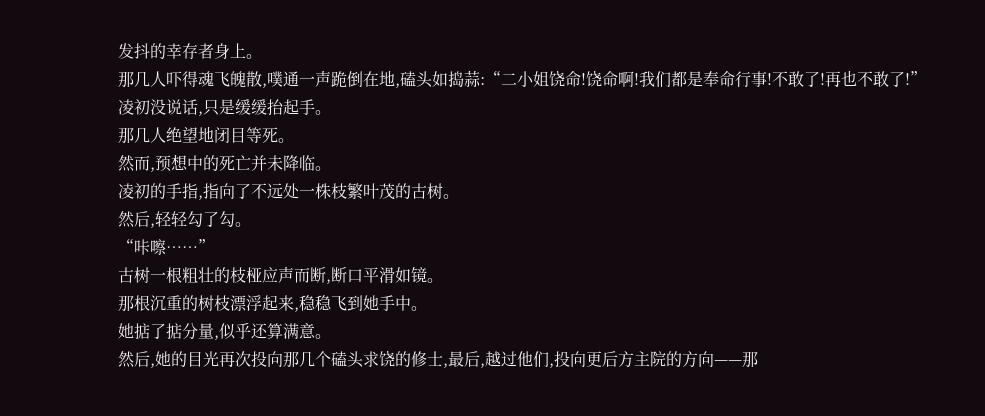发抖的幸存者身上。
那几人吓得魂飞魄散,噗通一声跪倒在地,磕头如捣蒜:“二小姐饶命!饶命啊!我们都是奉命行事!不敢了!再也不敢了!”
凌初没说话,只是缓缓抬起手。
那几人绝望地闭目等死。
然而,预想中的死亡并未降临。
凌初的手指,指向了不远处一株枝繁叶茂的古树。
然后,轻轻勾了勾。
“咔嚓……”
古树一根粗壮的枝桠应声而断,断口平滑如镜。
那根沉重的树枝漂浮起来,稳稳飞到她手中。
她掂了掂分量,似乎还算满意。
然后,她的目光再次投向那几个磕头求饶的修士,最后,越过他们,投向更后方主院的方向——那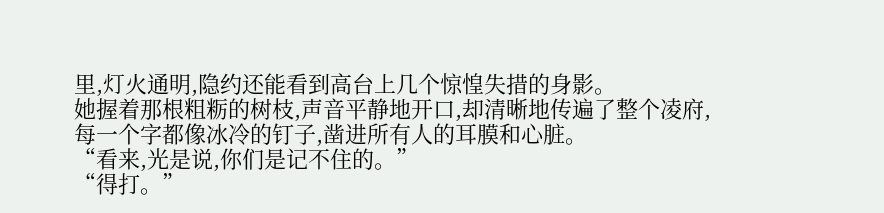里,灯火通明,隐约还能看到高台上几个惊惶失措的身影。
她握着那根粗粝的树枝,声音平静地开口,却清晰地传遍了整个凌府,每一个字都像冰冷的钉子,凿进所有人的耳膜和心脏。
“看来,光是说,你们是记不住的。”
“得打。”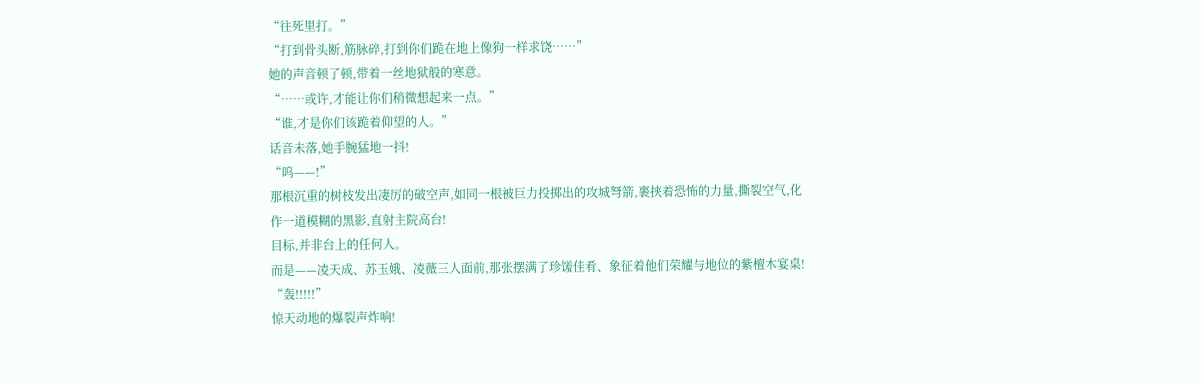“往死里打。”
“打到骨头断,筋脉碎,打到你们跪在地上像狗一样求饶……”
她的声音顿了顿,带着一丝地狱般的寒意。
“……或许,才能让你们稍微想起来一点。”
“谁,才是你们该跪着仰望的人。”
话音未落,她手腕猛地一抖!
“呜——!”
那根沉重的树枝发出凄厉的破空声,如同一根被巨力投掷出的攻城弩箭,裹挟着恐怖的力量,撕裂空气,化作一道模糊的黑影,直射主院高台!
目标,并非台上的任何人。
而是——凌天成、苏玉娥、凌薇三人面前,那张摆满了珍馐佳肴、象征着他们荣耀与地位的紫檀木宴桌!
“轰!!!!!”
惊天动地的爆裂声炸响!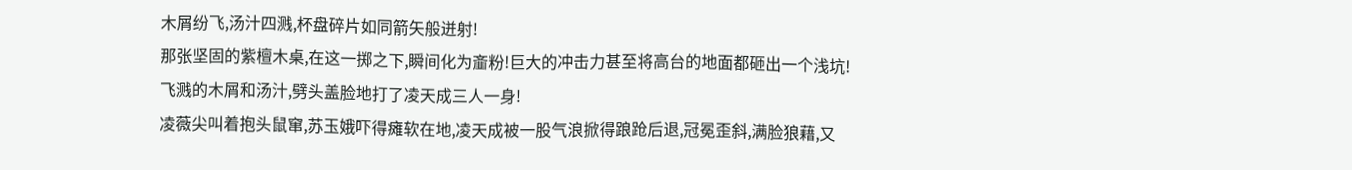木屑纷飞,汤汁四溅,杯盘碎片如同箭矢般迸射!
那张坚固的紫檀木桌,在这一掷之下,瞬间化为齑粉!巨大的冲击力甚至将高台的地面都砸出一个浅坑!
飞溅的木屑和汤汁,劈头盖脸地打了凌天成三人一身!
凌薇尖叫着抱头鼠窜,苏玉娥吓得瘫软在地,凌天成被一股气浪掀得踉跄后退,冠冕歪斜,满脸狼藉,又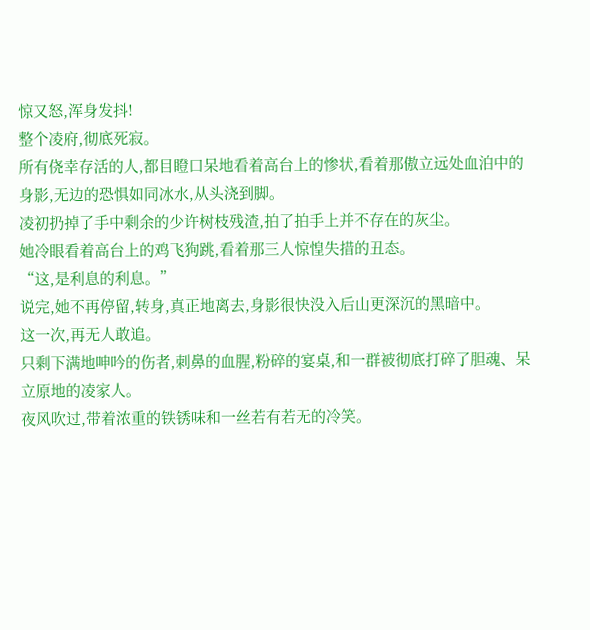惊又怒,浑身发抖!
整个凌府,彻底死寂。
所有侥幸存活的人,都目瞪口呆地看着高台上的惨状,看着那傲立远处血泊中的身影,无边的恐惧如同冰水,从头浇到脚。
凌初扔掉了手中剩余的少许树枝残渣,拍了拍手上并不存在的灰尘。
她冷眼看着高台上的鸡飞狗跳,看着那三人惊惶失措的丑态。
“这,是利息的利息。”
说完,她不再停留,转身,真正地离去,身影很快没入后山更深沉的黑暗中。
这一次,再无人敢追。
只剩下满地呻吟的伤者,刺鼻的血腥,粉碎的宴桌,和一群被彻底打碎了胆魂、呆立原地的凌家人。
夜风吹过,带着浓重的铁锈味和一丝若有若无的冷笑。